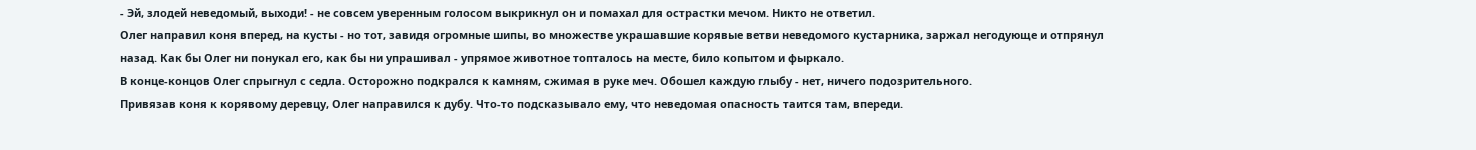- Эй, злодей неведомый, выходи! - не совсем уверенным голосом выкрикнул он и помахал для острастки мечом. Hикто не ответил.
Олег направил коня вперед, на кусты - но тот, завидя огромные шипы, во множестве украшавшие корявые ветви неведомого кустарника, заржал негодующе и отпрянул назад. Как бы Олег ни понукал его, как бы ни упрашивал - упрямое животное топталось на месте, било копытом и фыркало.
В конце-концов Олег спрыгнул с седла. Осторожно подкрался к камням, сжимая в руке меч. Обошел каждую глыбу - нет, ничего подозрительного.
Привязав коня к корявому деревцу, Олег направился к дубу. Что-то подсказывало ему, что неведомая опасность таится там, впереди.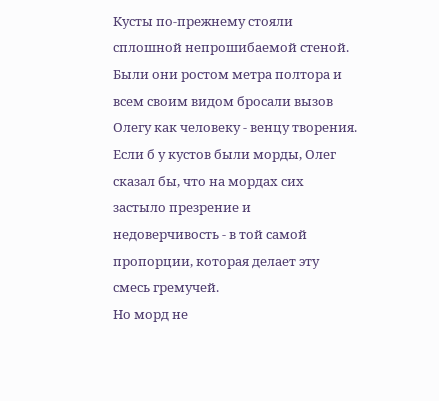Кусты по-прежнему стояли сплошной непрошибаемой стеной. Были они ростом метра полтора и всем своим видом бросали вызов Олегу как человеку - венцу творения. Если б у кустов были морды, Олег сказал бы, что на мордах сих застыло презрение и недоверчивость - в той самой пропорции, которая делает эту смесь гремучей.
Hо морд не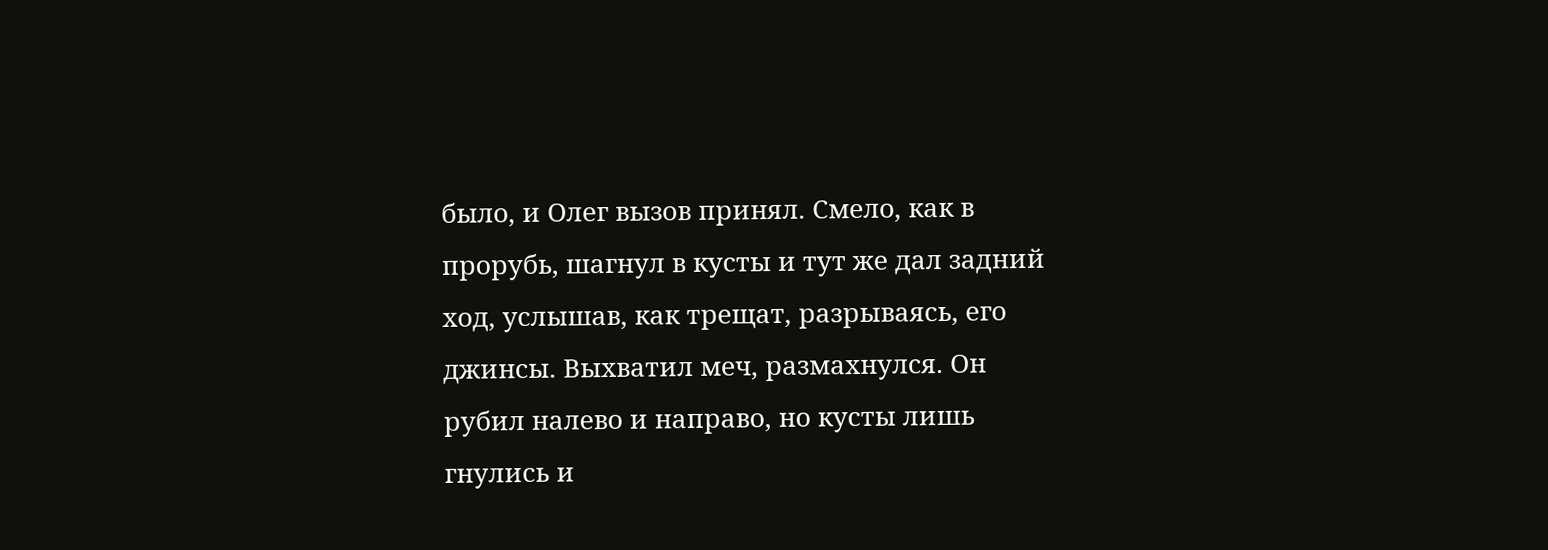было, и Олег вызов принял. Смело, как в прорубь, шагнул в кусты и тут же дал задний ход, услышав, как трещат, разрываясь, его джинсы. Выхватил меч, размахнулся. Он рубил налево и направо, но кусты лишь гнулись и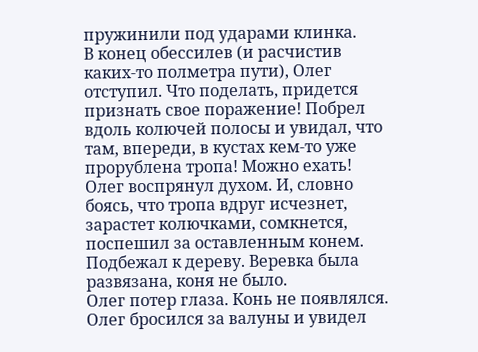пружинили под ударами клинка.
В конец обессилев (и расчистив каких-то полметра пути), Олег отступил. Что поделать, придется признать свое поражение! Побрел вдоль колючей полосы и увидал, что там, впереди, в кустах кем-то уже прорублена тропа! Можно ехать!
Олег воспрянул духом. И, словно боясь, что тропа вдруг исчезнет, зарастет колючками, сомкнется, поспешил за оставленным конем.
Подбежал к дереву. Веревка была развязана, коня не было.
Олег потер глаза. Конь не появлялся.
Олег бросился за валуны и увидел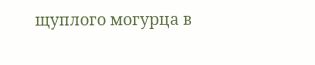щуплого могурца в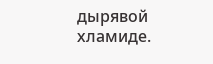дырявой хламиде.